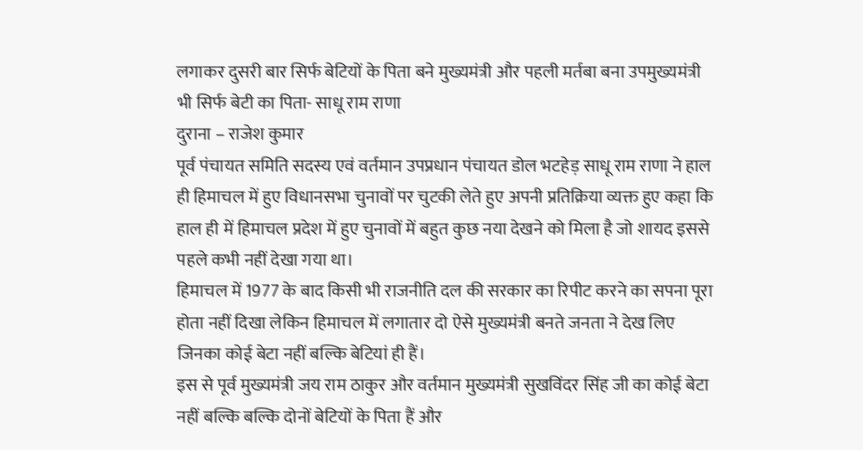लगाकर दुसरी बार सिर्फ बेटियों के पिता बने मुख्यमंत्री और पहली मर्तबा बना उपमुख्यमंत्री भी सिर्फ बेटी का पिता- साधू राम राणा
दुराना – राजेश कुमार
पूर्व पंचायत समिति सदस्य एवं वर्तमान उपप्रधान पंचायत डोल भटहेड़ साधू राम राणा ने हाल ही हिमाचल में हुए विधानसभा चुनावों पर चुटकी लेते हुए अपनी प्रतिक्रिया व्यक्त हुए कहा कि हाल ही में हिमाचल प्रदेश में हुए चुनावों में बहुत कुछ नया देखने को मिला है जो शायद इससे पहले कभी नहीं देखा गया था।
हिमाचल में 1977 के बाद किसी भी राजनीति दल की सरकार का रिपीट करने का सपना पूरा होता नहीं दिखा लेकिन हिमाचल में लगातार दो ऐसे मुख्यमंत्री बनते जनता ने देख लिए जिनका कोई बेटा नहीं बल्कि बेटियां ही हैं।
इस से पूर्व मुख्यमंत्री जय राम ठाकुर और वर्तमान मुख्यमंत्री सुखविंदर सिंह जी का कोई बेटा नहीं बल्कि बल्कि दोनों बेटियों के पिता हैं और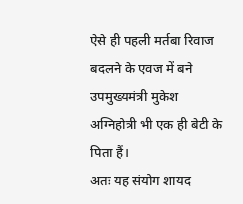ऐसे ही पहली मर्तबा रिवाज बदलने के एवज में बने उपमुख्यमंत्री मुकेश अग्निहोत्री भी एक ही बेटी के पिता हैं।
अतः यह संयोग शायद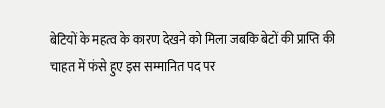बेटियों के महत्व के कारण देखने को मिला जबकि बेटों की प्राप्ति की चाहत में फंसे हुए इस सम्मानित पद पर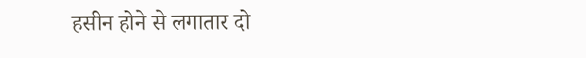हसीन होने से लगातार दो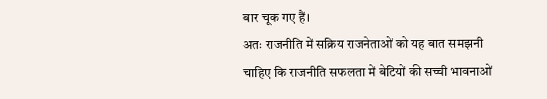बार चूक गए हैं।
अतः राजनीति में सक्रिय राजनेताओं को यह बात समझनी चाहिए कि राजनीति सफलता में बेटियों की सच्ची भावनाओं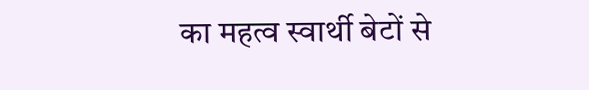का महत्व स्वार्थी बेटों से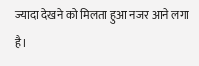ज्यादा देखने को मिलता हुआ नजर आने लगा है।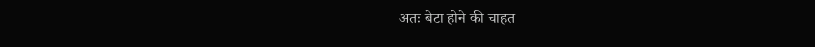अतः बेटा होने की चाहत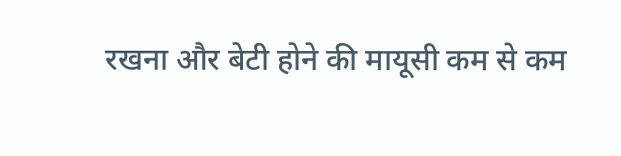रखना और बेटी होने की मायूसी कम से कम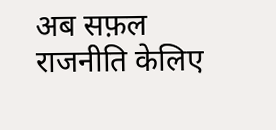अब सफ़ल राजनीति केलिए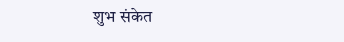शुभ संकेत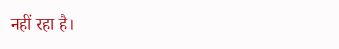नहीं रहा है।